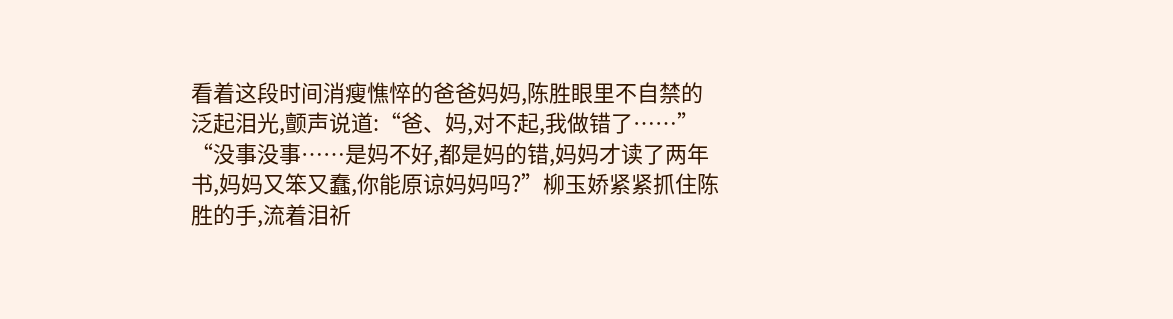看着这段时间消瘦憔悴的爸爸妈妈,陈胜眼里不自禁的泛起泪光,颤声说道:“爸、妈,对不起,我做错了……”
“没事没事……是妈不好,都是妈的错,妈妈才读了两年书,妈妈又笨又蠢,你能原谅妈妈吗?”柳玉娇紧紧抓住陈胜的手,流着泪祈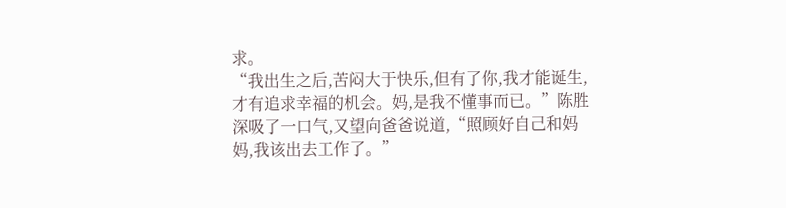求。
“我出生之后,苦闷大于快乐,但有了你,我才能诞生,才有追求幸福的机会。妈,是我不懂事而已。”陈胜深吸了一口气,又望向爸爸说道,“照顾好自己和妈妈,我该出去工作了。”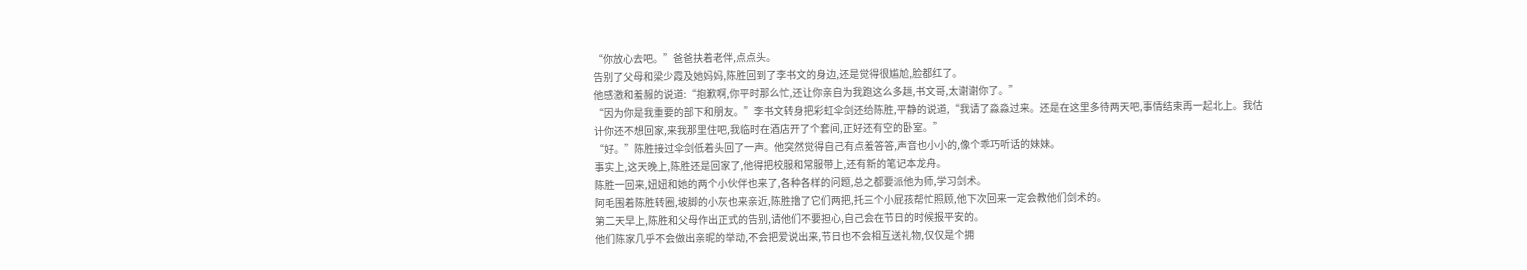“你放心去吧。”爸爸扶着老伴,点点头。
告别了父母和梁少霞及她妈妈,陈胜回到了李书文的身边,还是觉得很尴尬,脸都红了。
他感激和羞赧的说道:“抱歉啊,你平时那么忙,还让你亲自为我跑这么多趟,书文哥,太谢谢你了。”
“因为你是我重要的部下和朋友。”李书文转身把彩虹伞剑还给陈胜,平静的说道,“我请了淼淼过来。还是在这里多待两天吧,事情结束再一起北上。我估计你还不想回家,来我那里住吧,我临时在酒店开了个套间,正好还有空的卧室。”
“好。”陈胜接过伞剑低着头回了一声。他突然觉得自己有点羞答答,声音也小小的,像个乖巧听话的妹妹。
事实上,这天晚上,陈胜还是回家了,他得把校服和常服带上,还有新的笔记本龙舟。
陈胜一回来,妞妞和她的两个小伙伴也来了,各种各样的问题,总之都要派他为师,学习剑术。
阿毛围着陈胜转圈,坡脚的小灰也来亲近,陈胜撸了它们两把,托三个小屁孩帮忙照顾,他下次回来一定会教他们剑术的。
第二天早上,陈胜和父母作出正式的告别,请他们不要担心,自己会在节日的时候报平安的。
他们陈家几乎不会做出亲昵的举动,不会把爱说出来,节日也不会相互送礼物,仅仅是个拥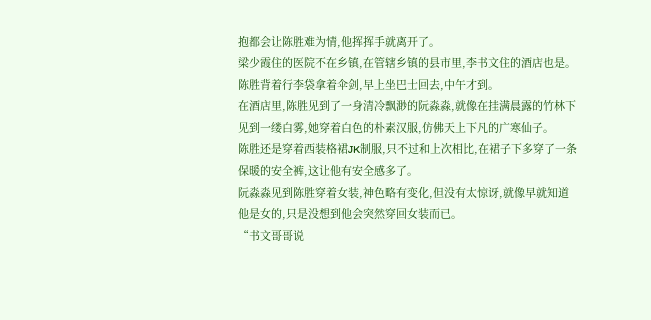抱都会让陈胜难为情,他挥挥手就离开了。
梁少霞住的医院不在乡镇,在管辖乡镇的县市里,李书文住的酒店也是。
陈胜背着行李袋拿着伞剑,早上坐巴士回去,中午才到。
在酒店里,陈胜见到了一身清冷飘渺的阮淼淼,就像在挂满晨露的竹林下见到一缕白雾,她穿着白色的朴素汉服,仿佛天上下凡的广寒仙子。
陈胜还是穿着西装格裙JK制服,只不过和上次相比,在裙子下多穿了一条保暖的安全裤,这让他有安全感多了。
阮淼淼见到陈胜穿着女装,神色略有变化,但没有太惊讶,就像早就知道他是女的,只是没想到他会突然穿回女装而已。
“书文哥哥说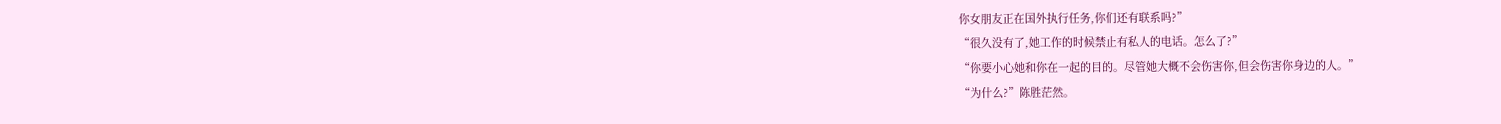你女朋友正在国外执行任务,你们还有联系吗?”
“很久没有了,她工作的时候禁止有私人的电话。怎么了?”
“你要小心她和你在一起的目的。尽管她大概不会伤害你,但会伤害你身边的人。”
“为什么?”陈胜茫然。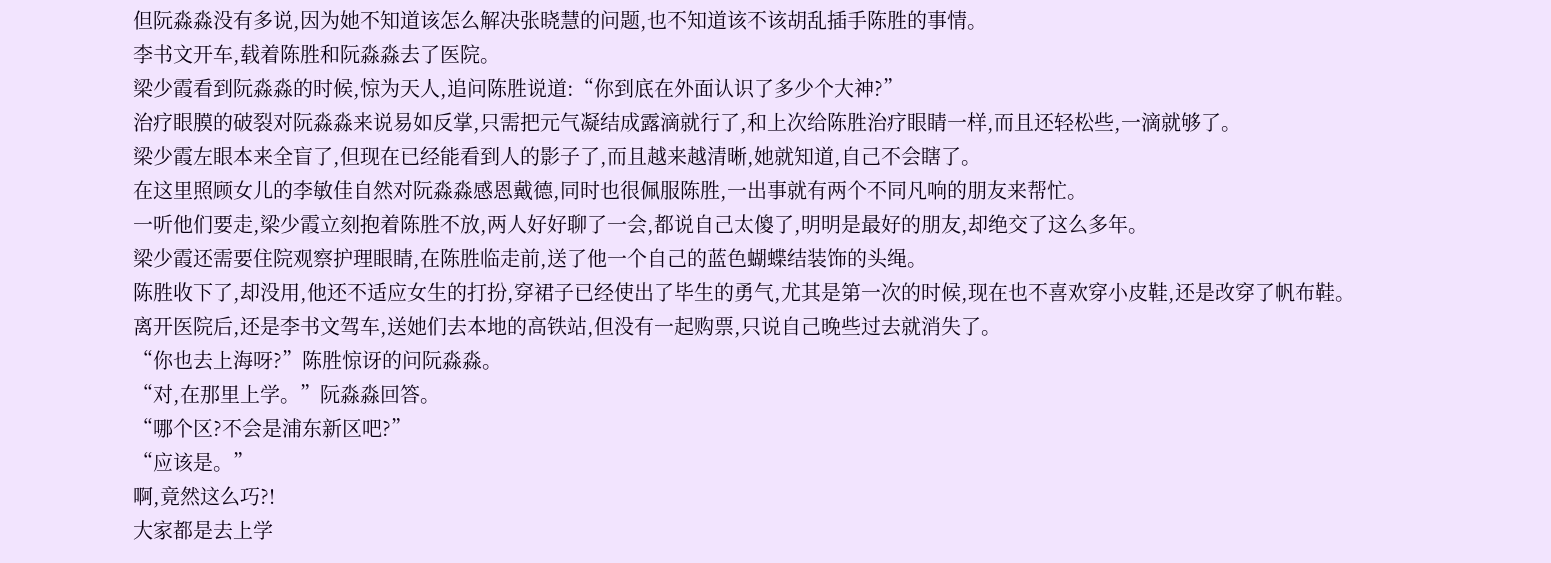但阮淼淼没有多说,因为她不知道该怎么解决张晓慧的问题,也不知道该不该胡乱插手陈胜的事情。
李书文开车,载着陈胜和阮淼淼去了医院。
梁少霞看到阮淼淼的时候,惊为天人,追问陈胜说道:“你到底在外面认识了多少个大神?”
治疗眼膜的破裂对阮淼淼来说易如反掌,只需把元气凝结成露滴就行了,和上次给陈胜治疗眼睛一样,而且还轻松些,一滴就够了。
梁少霞左眼本来全盲了,但现在已经能看到人的影子了,而且越来越清晰,她就知道,自己不会瞎了。
在这里照顾女儿的李敏佳自然对阮淼淼感恩戴德,同时也很佩服陈胜,一出事就有两个不同凡响的朋友来帮忙。
一听他们要走,梁少霞立刻抱着陈胜不放,两人好好聊了一会,都说自己太傻了,明明是最好的朋友,却绝交了这么多年。
梁少霞还需要住院观察护理眼睛,在陈胜临走前,送了他一个自己的蓝色蝴蝶结装饰的头绳。
陈胜收下了,却没用,他还不适应女生的打扮,穿裙子已经使出了毕生的勇气,尤其是第一次的时候,现在也不喜欢穿小皮鞋,还是改穿了帆布鞋。
离开医院后,还是李书文驾车,送她们去本地的高铁站,但没有一起购票,只说自己晚些过去就消失了。
“你也去上海呀?”陈胜惊讶的问阮淼淼。
“对,在那里上学。”阮淼淼回答。
“哪个区?不会是浦东新区吧?”
“应该是。”
啊,竟然这么巧?!
大家都是去上学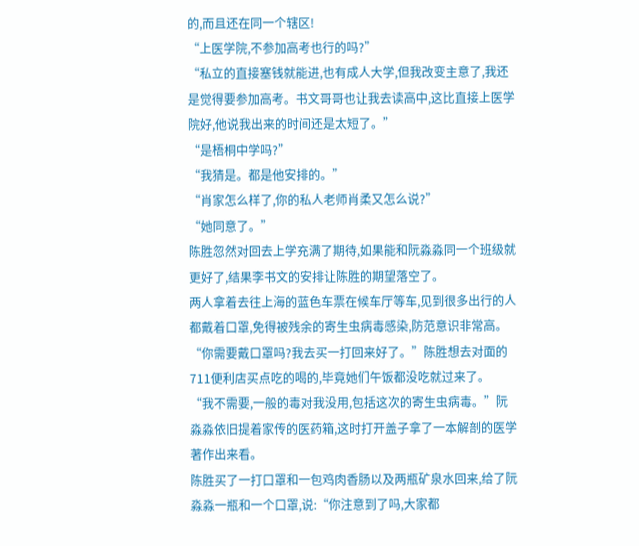的,而且还在同一个辖区!
“上医学院,不参加高考也行的吗?”
“私立的直接塞钱就能进,也有成人大学,但我改变主意了,我还是觉得要参加高考。书文哥哥也让我去读高中,这比直接上医学院好,他说我出来的时间还是太短了。”
“是梧桐中学吗?”
“我猜是。都是他安排的。”
“肖家怎么样了,你的私人老师肖柔又怎么说?”
“她同意了。”
陈胜忽然对回去上学充满了期待,如果能和阮淼淼同一个班级就更好了,结果李书文的安排让陈胜的期望落空了。
两人拿着去往上海的蓝色车票在候车厅等车,见到很多出行的人都戴着口罩,免得被残余的寄生虫病毒感染,防范意识非常高。
“你需要戴口罩吗?我去买一打回来好了。”陈胜想去对面的711便利店买点吃的喝的,毕竟她们午饭都没吃就过来了。
“我不需要,一般的毒对我没用,包括这次的寄生虫病毒。”阮淼淼依旧提着家传的医药箱,这时打开盖子拿了一本解剖的医学著作出来看。
陈胜买了一打口罩和一包鸡肉香肠以及两瓶矿泉水回来,给了阮淼淼一瓶和一个口罩,说:“你注意到了吗,大家都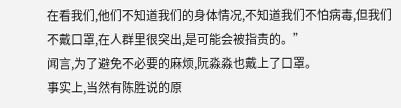在看我们,他们不知道我们的身体情况,不知道我们不怕病毒,但我们不戴口罩,在人群里很突出,是可能会被指责的。”
闻言,为了避免不必要的麻烦,阮淼淼也戴上了口罩。
事实上,当然有陈胜说的原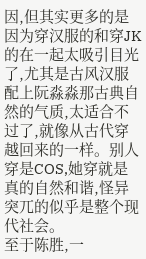因,但其实更多的是因为穿汉服的和穿JK的在一起太吸引目光了,尤其是古风汉服配上阮淼淼那古典自然的气质,太适合不过了,就像从古代穿越回来的一样。别人穿是COS,她穿就是真的自然和谐,怪异突兀的似乎是整个现代社会。
至于陈胜,一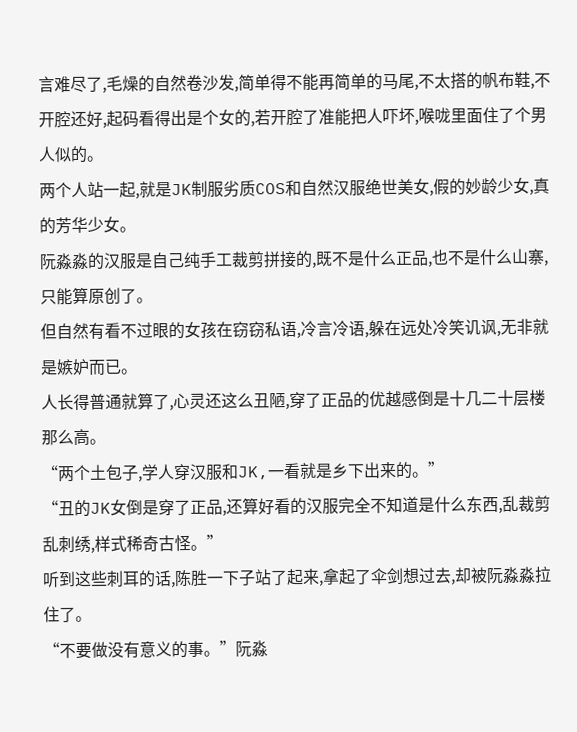言难尽了,毛燥的自然卷沙发,简单得不能再简单的马尾,不太搭的帆布鞋,不开腔还好,起码看得出是个女的,若开腔了准能把人吓坏,喉咙里面住了个男人似的。
两个人站一起,就是JK制服劣质COS和自然汉服绝世美女,假的妙龄少女,真的芳华少女。
阮淼淼的汉服是自己纯手工裁剪拼接的,既不是什么正品,也不是什么山寨,只能算原创了。
但自然有看不过眼的女孩在窃窃私语,冷言冷语,躲在远处冷笑讥讽,无非就是嫉妒而已。
人长得普通就算了,心灵还这么丑陋,穿了正品的优越感倒是十几二十层楼那么高。
“两个土包子,学人穿汉服和JK,一看就是乡下出来的。”
“丑的JK女倒是穿了正品,还算好看的汉服完全不知道是什么东西,乱裁剪乱刺绣,样式稀奇古怪。”
听到这些刺耳的话,陈胜一下子站了起来,拿起了伞剑想过去,却被阮淼淼拉住了。
“不要做没有意义的事。”阮淼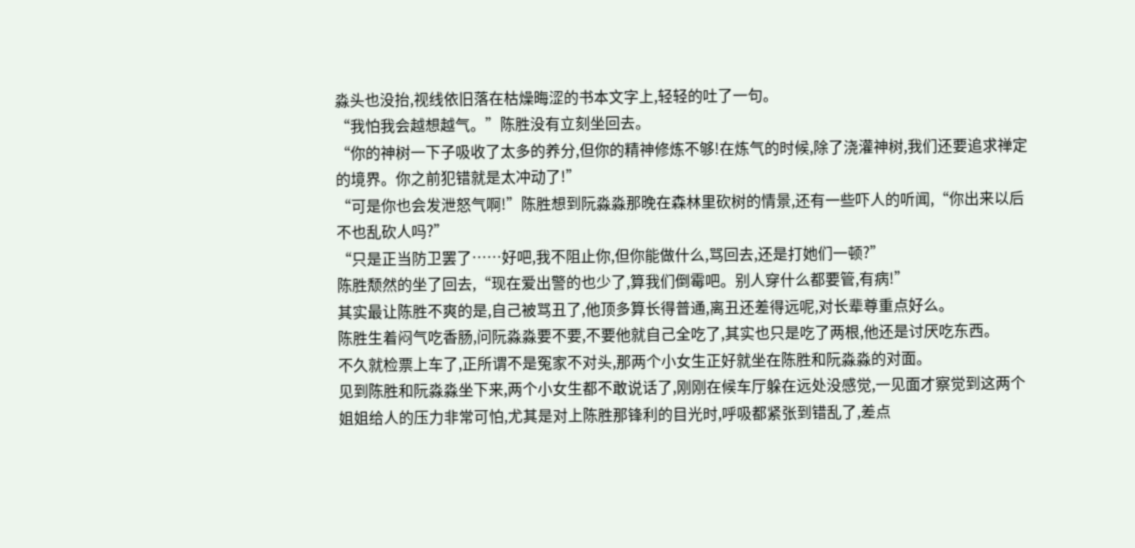淼头也没抬,视线依旧落在枯燥晦涩的书本文字上,轻轻的吐了一句。
“我怕我会越想越气。”陈胜没有立刻坐回去。
“你的神树一下子吸收了太多的养分,但你的精神修炼不够!在炼气的时候,除了浇灌神树,我们还要追求禅定的境界。你之前犯错就是太冲动了!”
“可是你也会发泄怒气啊!”陈胜想到阮淼淼那晚在森林里砍树的情景,还有一些吓人的听闻,“你出来以后不也乱砍人吗?”
“只是正当防卫罢了……好吧,我不阻止你,但你能做什么,骂回去,还是打她们一顿?”
陈胜颓然的坐了回去,“现在爱出警的也少了,算我们倒霉吧。别人穿什么都要管,有病!”
其实最让陈胜不爽的是,自己被骂丑了,他顶多算长得普通,离丑还差得远呢,对长辈尊重点好么。
陈胜生着闷气吃香肠,问阮淼淼要不要,不要他就自己全吃了,其实也只是吃了两根,他还是讨厌吃东西。
不久就检票上车了,正所谓不是冤家不对头,那两个小女生正好就坐在陈胜和阮淼淼的对面。
见到陈胜和阮淼淼坐下来,两个小女生都不敢说话了,刚刚在候车厅躲在远处没感觉,一见面才察觉到这两个姐姐给人的压力非常可怕,尤其是对上陈胜那锋利的目光时,呼吸都紧张到错乱了,差点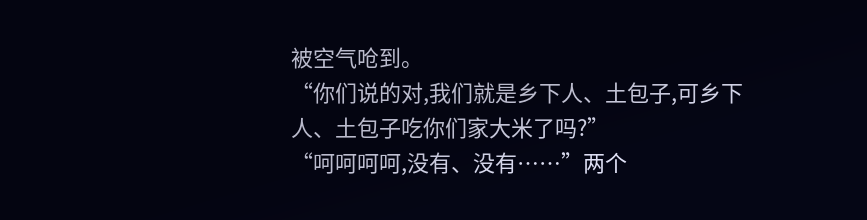被空气呛到。
“你们说的对,我们就是乡下人、土包子,可乡下人、土包子吃你们家大米了吗?”
“呵呵呵呵,没有、没有……”两个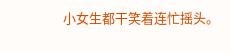小女生都干笑着连忙摇头。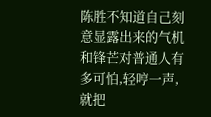陈胜不知道自己刻意显露出来的气机和锋芒对普通人有多可怕,轻哼一声,就把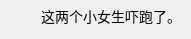这两个小女生吓跑了。